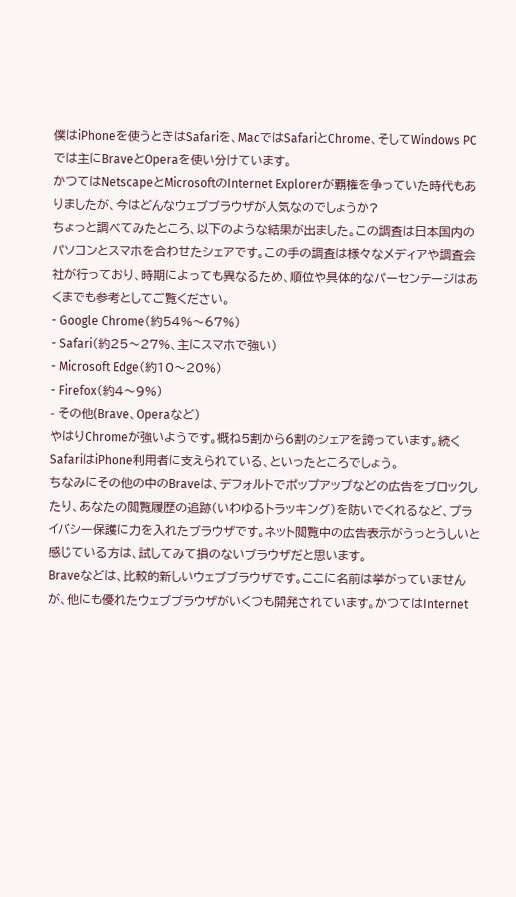僕はiPhoneを使うときはSafariを、MacではSafariとChrome、そしてWindows PCでは主にBraveとOperaを使い分けています。
かつてはNetscapeとMicrosoftのInternet Explorerが覇権を争っていた時代もありましたが、今はどんなウェブブラウザが人気なのでしょうか?
ちょっと調べてみたところ、以下のような結果が出ました。この調査は日本国内のパソコンとスマホを合わせたシェアです。この手の調査は様々なメディアや調査会社が行っており、時期によっても異なるため、順位や具体的なパーセンテージはあくまでも参考としてご覧ください。
- Google Chrome(約54%〜67%)
- Safari(約25〜27%、主にスマホで強い)
- Microsoft Edge(約10〜20%)
- Firefox(約4〜9%)
- その他(Brave、Operaなど)
やはりChromeが強いようです。概ね5割から6割のシェアを誇っています。続くSafariはiPhone利用者に支えられている、といったところでしょう。
ちなみにその他の中のBraveは、デフォルトでポップアップなどの広告をブロックしたり、あなたの閲覧履歴の追跡(いわゆるトラッキング)を防いでくれるなど、プライバシー保護に力を入れたブラウザです。ネット閲覧中の広告表示がうっとうしいと感じている方は、試してみて損のないブラウザだと思います。
Braveなどは、比較的新しいウェブブラウザです。ここに名前は挙がっていませんが、他にも優れたウェブブラウザがいくつも開発されています。かつてはInternet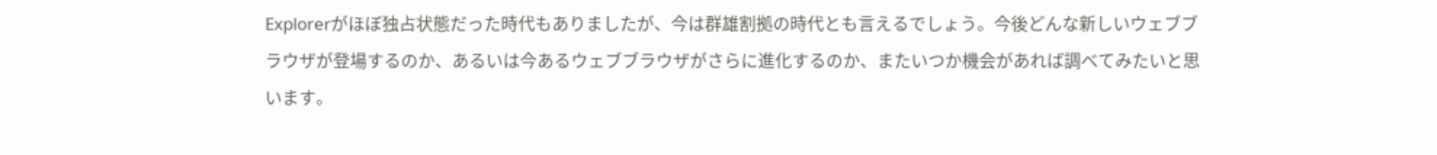Explorerがほぼ独占状態だった時代もありましたが、今は群雄割拠の時代とも言えるでしょう。今後どんな新しいウェブブラウザが登場するのか、あるいは今あるウェブブラウザがさらに進化するのか、またいつか機会があれば調べてみたいと思います。